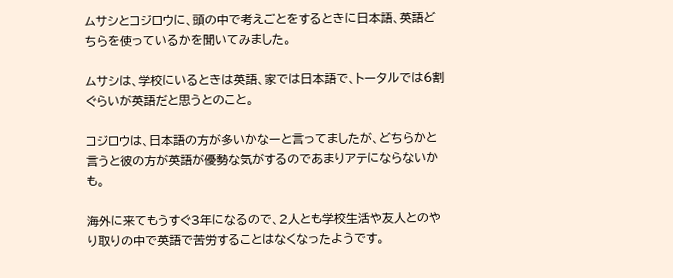ムサシとコジロウに、頭の中で考えごとをするときに日本語、英語どちらを使っているかを聞いてみました。

ムサシは、学校にいるときは英語、家では日本語で、トータルでは6割ぐらいが英語だと思うとのこと。

コジロウは、日本語の方が多いかなーと言ってましたが、どちらかと言うと彼の方が英語が優勢な気がするのであまりアテにならないかも。

海外に来てもうすぐ3年になるので、2人とも学校生活や友人とのやり取りの中で英語で苦労することはなくなったようです。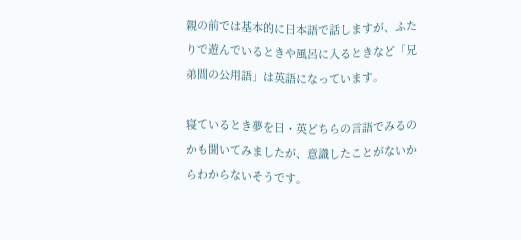親の前では基本的に日本語で話しますが、ふたりで遊んでいるときや風呂に入るときなど「兄弟間の公用語」は英語になっています。

寝ているとき夢を日・英どちらの言語でみるのかも聞いてみましたが、意識したことがないからわからないそうです。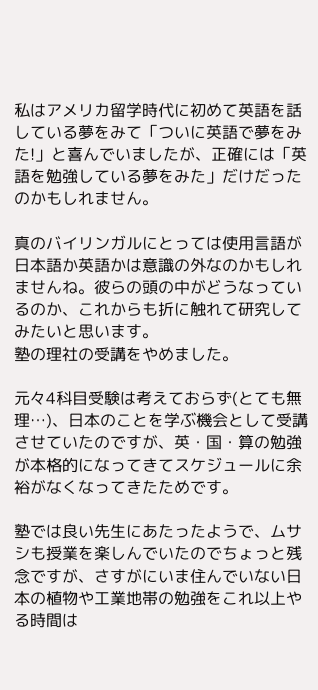私はアメリカ留学時代に初めて英語を話している夢をみて「ついに英語で夢をみた!」と喜んでいましたが、正確には「英語を勉強している夢をみた」だけだったのかもしれません。

真のバイリンガルにとっては使用言語が日本語か英語かは意識の外なのかもしれませんね。彼らの頭の中がどうなっているのか、これからも折に触れて研究してみたいと思います。
塾の理社の受講をやめました。

元々4科目受験は考えておらず(とても無理…)、日本のことを学ぶ機会として受講させていたのですが、英・国・算の勉強が本格的になってきてスケジュールに余裕がなくなってきたためです。

塾では良い先生にあたったようで、ムサシも授業を楽しんでいたのでちょっと残念ですが、さすがにいま住んでいない日本の植物や工業地帯の勉強をこれ以上やる時間は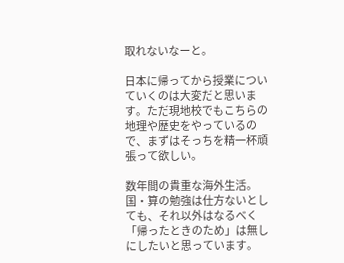取れないなーと。

日本に帰ってから授業についていくのは大変だと思います。ただ現地校でもこちらの地理や歴史をやっているので、まずはそっちを精一杯頑張って欲しい。

数年間の貴重な海外生活。国・算の勉強は仕方ないとしても、それ以外はなるべく「帰ったときのため」は無しにしたいと思っています。